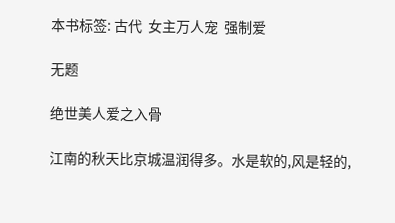本书标签: 古代  女主万人宠  强制爱

无题

绝世美人爱之入骨

江南的秋天比京城温润得多。水是软的,风是轻的,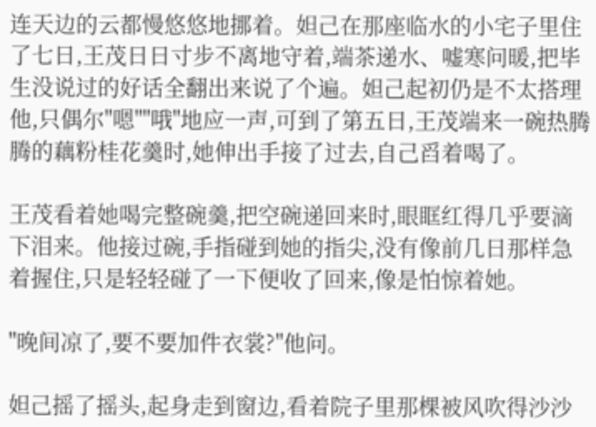连天边的云都慢悠悠地挪着。妲己在那座临水的小宅子里住了七日,王茂日日寸步不离地守着,端茶递水、嘘寒问暖,把毕生没说过的好话全翻出来说了个遍。妲己起初仍是不太搭理他,只偶尔"嗯""哦"地应一声,可到了第五日,王茂端来一碗热腾腾的藕粉桂花羹时,她伸出手接了过去,自己舀着喝了。

王茂看着她喝完整碗羹,把空碗递回来时,眼眶红得几乎要滴下泪来。他接过碗,手指碰到她的指尖,没有像前几日那样急着握住,只是轻轻碰了一下便收了回来,像是怕惊着她。

"晚间凉了,要不要加件衣裳?"他问。

妲己摇了摇头,起身走到窗边,看着院子里那棵被风吹得沙沙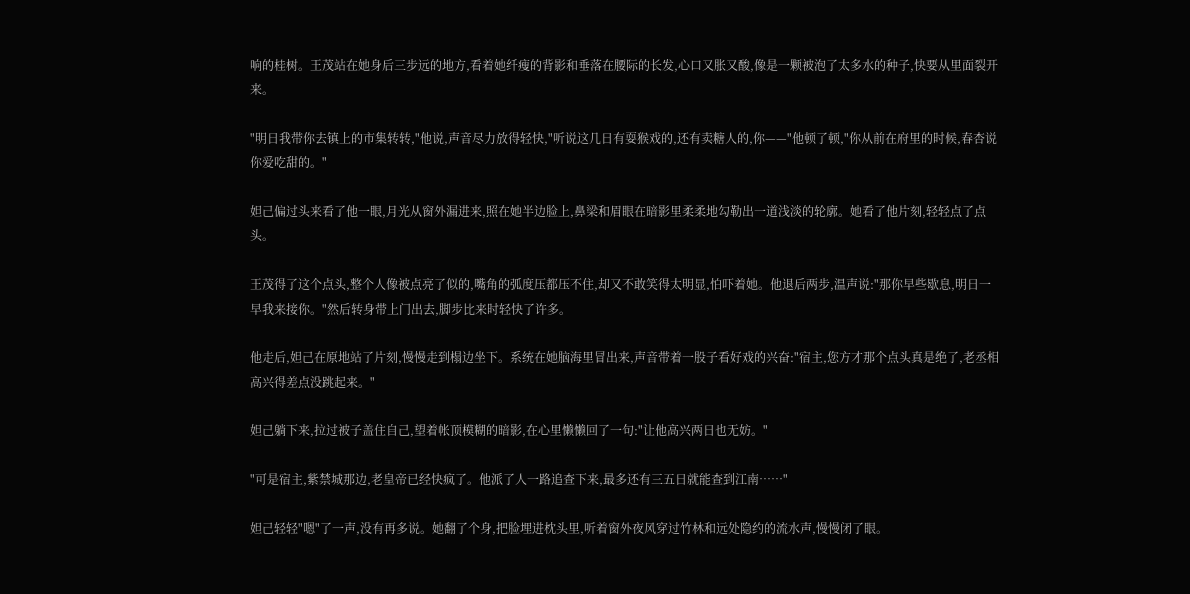响的桂树。王茂站在她身后三步远的地方,看着她纤瘦的背影和垂落在腰际的长发,心口又胀又酸,像是一颗被泡了太多水的种子,快要从里面裂开来。

"明日我带你去镇上的市集转转,"他说,声音尽力放得轻快,"听说这几日有耍猴戏的,还有卖糖人的,你——"他顿了顿,"你从前在府里的时候,春杏说你爱吃甜的。"

妲己偏过头来看了他一眼,月光从窗外漏进来,照在她半边脸上,鼻梁和眉眼在暗影里柔柔地勾勒出一道浅淡的轮廓。她看了他片刻,轻轻点了点头。

王茂得了这个点头,整个人像被点亮了似的,嘴角的弧度压都压不住,却又不敢笑得太明显,怕吓着她。他退后两步,温声说:"那你早些歇息,明日一早我来接你。"然后转身带上门出去,脚步比来时轻快了许多。

他走后,妲己在原地站了片刻,慢慢走到榻边坐下。系统在她脑海里冒出来,声音带着一股子看好戏的兴奋:"宿主,您方才那个点头真是绝了,老丞相高兴得差点没跳起来。"

妲己躺下来,拉过被子盖住自己,望着帐顶模糊的暗影,在心里懒懒回了一句:"让他高兴两日也无妨。"

"可是宿主,紫禁城那边,老皇帝已经快疯了。他派了人一路追查下来,最多还有三五日就能查到江南……"

妲己轻轻"嗯"了一声,没有再多说。她翻了个身,把脸埋进枕头里,听着窗外夜风穿过竹林和远处隐约的流水声,慢慢闭了眼。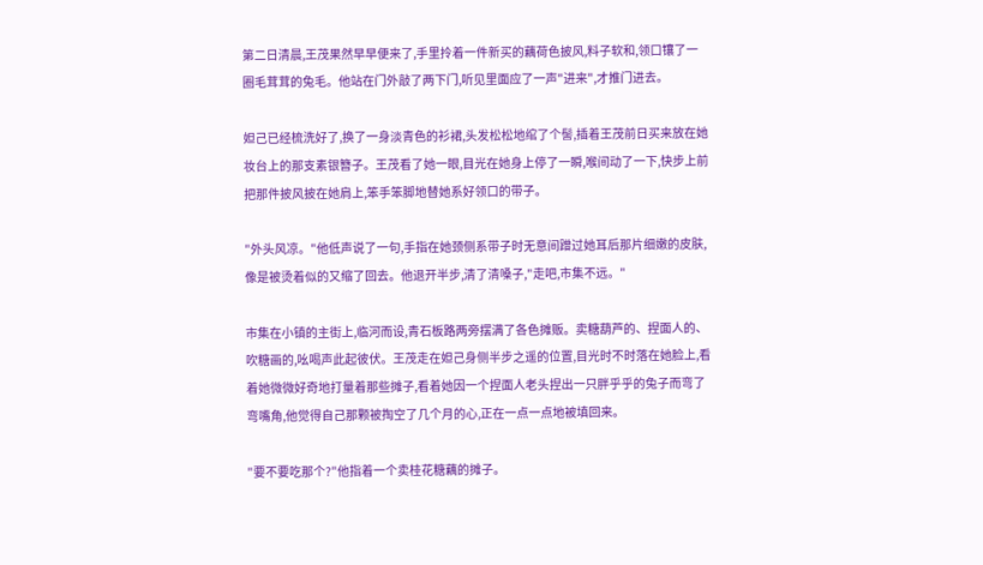第二日清晨,王茂果然早早便来了,手里拎着一件新买的藕荷色披风,料子软和,领口镶了一圈毛茸茸的兔毛。他站在门外敲了两下门,听见里面应了一声"进来",才推门进去。

妲己已经梳洗好了,换了一身淡青色的衫裙,头发松松地绾了个髻,插着王茂前日买来放在她妆台上的那支素银簪子。王茂看了她一眼,目光在她身上停了一瞬,喉间动了一下,快步上前把那件披风披在她肩上,笨手笨脚地替她系好领口的带子。

"外头风凉。"他低声说了一句,手指在她颈侧系带子时无意间蹭过她耳后那片细嫩的皮肤,像是被烫着似的又缩了回去。他退开半步,清了清嗓子,"走吧,市集不远。"

市集在小镇的主街上,临河而设,青石板路两旁摆满了各色摊贩。卖糖葫芦的、捏面人的、吹糖画的,吆喝声此起彼伏。王茂走在妲己身侧半步之遥的位置,目光时不时落在她脸上,看着她微微好奇地打量着那些摊子,看着她因一个捏面人老头捏出一只胖乎乎的兔子而弯了弯嘴角,他觉得自己那颗被掏空了几个月的心,正在一点一点地被填回来。

"要不要吃那个?"他指着一个卖桂花糖藕的摊子。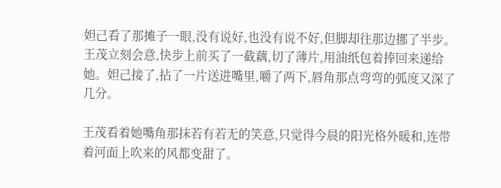妲己看了那摊子一眼,没有说好,也没有说不好,但脚却往那边挪了半步。王茂立刻会意,快步上前买了一截藕,切了薄片,用油纸包着捧回来递给她。妲己接了,拈了一片送进嘴里,嚼了两下,唇角那点弯弯的弧度又深了几分。

王茂看着她嘴角那抹若有若无的笑意,只觉得今晨的阳光格外暖和,连带着河面上吹来的风都变甜了。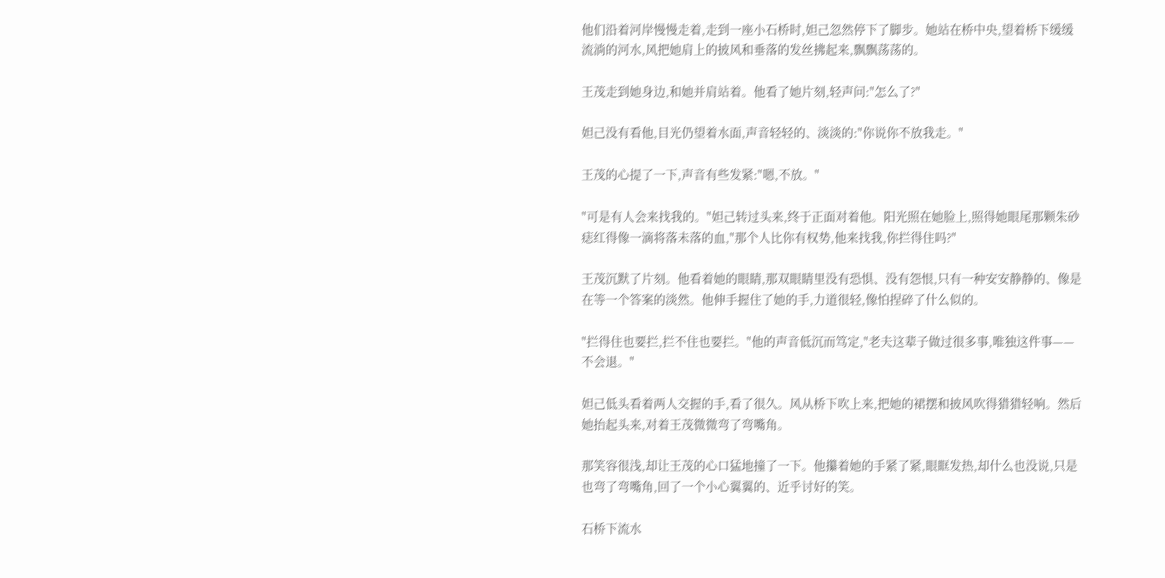他们沿着河岸慢慢走着,走到一座小石桥时,妲己忽然停下了脚步。她站在桥中央,望着桥下缓缓流淌的河水,风把她肩上的披风和垂落的发丝拂起来,飘飘荡荡的。

王茂走到她身边,和她并肩站着。他看了她片刻,轻声问:"怎么了?"

妲己没有看他,目光仍望着水面,声音轻轻的、淡淡的:"你说你不放我走。"

王茂的心提了一下,声音有些发紧:"嗯,不放。"

"可是有人会来找我的。"妲己转过头来,终于正面对着他。阳光照在她脸上,照得她眼尾那颗朱砂痣红得像一滴将落未落的血,"那个人比你有权势,他来找我,你拦得住吗?"

王茂沉默了片刻。他看着她的眼睛,那双眼睛里没有恐惧、没有怨恨,只有一种安安静静的、像是在等一个答案的淡然。他伸手握住了她的手,力道很轻,像怕捏碎了什么似的。

"拦得住也要拦,拦不住也要拦。"他的声音低沉而笃定,"老夫这辈子做过很多事,唯独这件事——不会退。"

妲己低头看着两人交握的手,看了很久。风从桥下吹上来,把她的裙摆和披风吹得猎猎轻响。然后她抬起头来,对着王茂微微弯了弯嘴角。

那笑容很浅,却让王茂的心口猛地撞了一下。他攥着她的手紧了紧,眼眶发热,却什么也没说,只是也弯了弯嘴角,回了一个小心翼翼的、近乎讨好的笑。

石桥下流水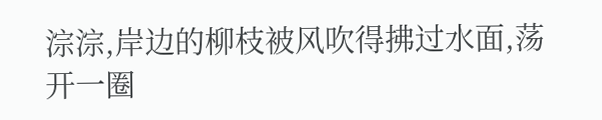淙淙,岸边的柳枝被风吹得拂过水面,荡开一圈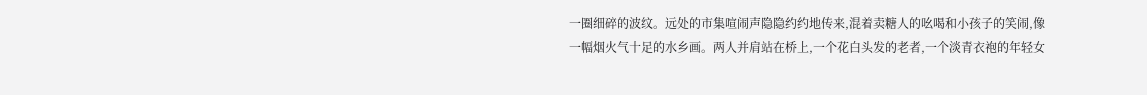一圈细碎的波纹。远处的市集喧闹声隐隐约约地传来,混着卖糖人的吆喝和小孩子的笑闹,像一幅烟火气十足的水乡画。两人并肩站在桥上,一个花白头发的老者,一个淡青衣袍的年轻女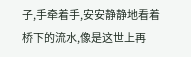子,手牵着手,安安静静地看着桥下的流水,像是这世上再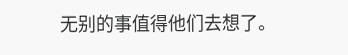无别的事值得他们去想了。